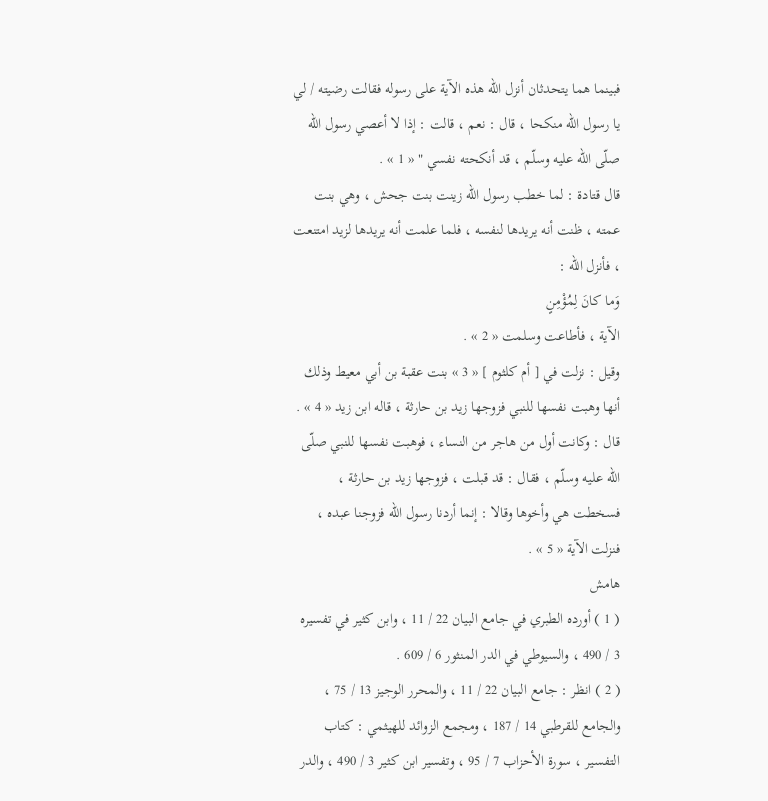فبينما هما يتحدثان أنزل اللّه هذه الآية على رسوله فقالت رضيته / لي يا رسول اللّه منكحا ، قال : نعم ، قالت : إذا لا أعصي رسول اللّه صلّى اللّه عليه وسلّم ، قد أنكحته نفسي " « 1 » .
قال قتادة : لما خطب رسول اللّه زينت بنت جحش ، وهي بنت عمته ، ظنت أنه يريدها لنفسه ، فلما علمت أنه يريدها لزيد امتنعت ، فأنزل اللّه :
وَما كانَ لِمُؤْمِنٍ
الآية ، فأطاعت وسلمت « 2 » .
وقيل : نزلت في [ أم كلثوم ] « 3 » بنت عقبة بن أبي معيط وذلك أنها وهبت نفسها للنبي فزوجها زيد بن حارثة ، قاله ابن زيد « 4 » .
قال : وكانت أول من هاجر من النساء ، فوهبت نفسها للنبي صلّى اللّه عليه وسلّم ، فقال : قد قبلت ، فزوجها زيد بن حارثة ، فسخطت هي وأخوها وقالا : إنما أردنا رسول اللّه فزوجنا عبده ، فنزلت الآية « 5 » .
هامش
( 1 ) أورده الطبري في جامع البيان 22 / 11 ، وابن كثير في تفسيره 3 / 490 ، والسيوطي في الدر المنثور 6 / 609 .
( 2 ) انظر : جامع البيان 22 / 11 ، والمحرر الوجيز 13 / 75 ، والجامع للقرطبي 14 / 187 ، ومجمع الزوائد للهيثمي : كتاب التفسير ، سورة الأحزاب 7 / 95 ، وتفسير ابن كثير 3 / 490 ، والدر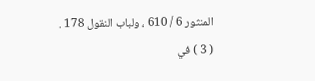المنثور 6 / 610 ، ولباب النقول 178 .
( 3 ) في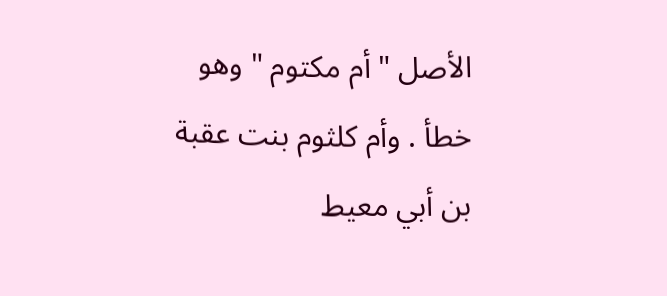الأصل " أم مكتوم " وهو خطأ . وأم كلثوم بنت عقبة بن أبي معيط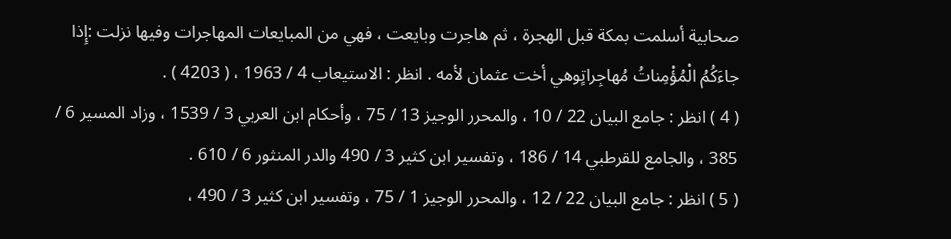صحابية أسلمت بمكة قبل الهجرة ، ثم هاجرت وبايعت ، فهي من المبايعات المهاجرات وفيها نزلت :إِذا جاءَكُمُ الْمُؤْمِناتُ مُهاجِراتٍوهي أخت عثمان لأمه . انظر : الاستيعاب 4 / 1963 ، ( 4203 ) .
( 4 ) انظر : جامع البيان 22 / 10 ، والمحرر الوجيز 13 / 75 ، وأحكام ابن العربي 3 / 1539 ، وزاد المسير 6 / 385 ، والجامع للقرطبي 14 / 186 ، وتفسير ابن كثير 3 / 490 والدر المنثور 6 / 610 .
( 5 ) انظر : جامع البيان 22 / 12 ، والمحرر الوجيز 1 / 75 ، وتفسير ابن كثير 3 / 490 ،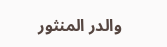والدر المنثور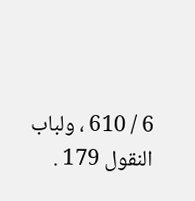6 / 610 ، ولباب النقول 179 .